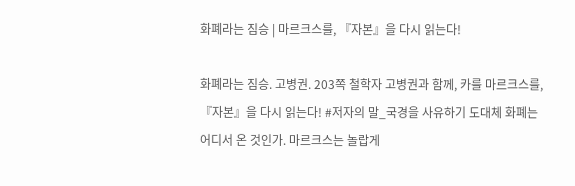화폐라는 짐승 | 마르크스를, 『자본』을 다시 읽는다!

화폐라는 짐승. 고병권. 203쪽 철학자 고병권과 함께, 카를 마르크스를, 『자본』을 다시 읽는다! #저자의 말_국경을 사유하기 도대체 화폐는 어디서 온 것인가. 마르크스는 놀랍게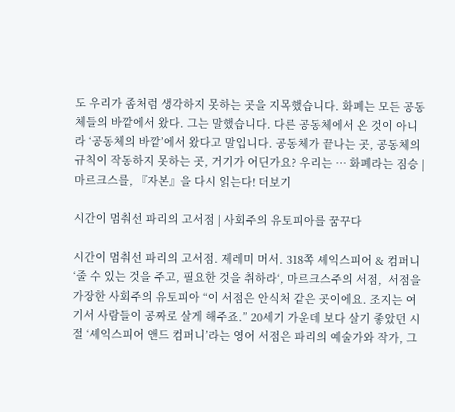도 우리가 좀처럼 생각하지 못하는 곳을 지목했습니다. 화폐는 모든 공동체들의 바깥에서 왔다. 그는 말했습니다. 다른 공동체에서 온 것이 아니라 ‘공동체의 바깥’에서 왔다고 말입니다. 공동체가 끝나는 곳, 공동체의 규칙이 작동하지 못하는 곳, 거기가 어딘가요? 우리는 … 화폐라는 짐승 | 마르크스를, 『자본』을 다시 읽는다! 더보기

시간이 멈춰선 파리의 고서점 | 사회주의 유토피아를 꿈꾸다

시간이 멈춰선 파리의 고서점. 제레미 머서. 318쪽 셰익스피어 & 컴퍼니  ‘줄 수 있는 것을 주고, 필요한 것을 취하라‘, 마르크스주의 서점,  서점을 가장한 사회주의 유토피아 “이 서점은 안식처 같은 곳이에요. 조지는 여기서 사람들이 공짜로 살게 해주죠.” 20세기 가운데 보다 살기 좋았던 시절 ‘셰익스피어 앤드 컴퍼니’라는 영어 서점은 파리의 예술가와 작가, 그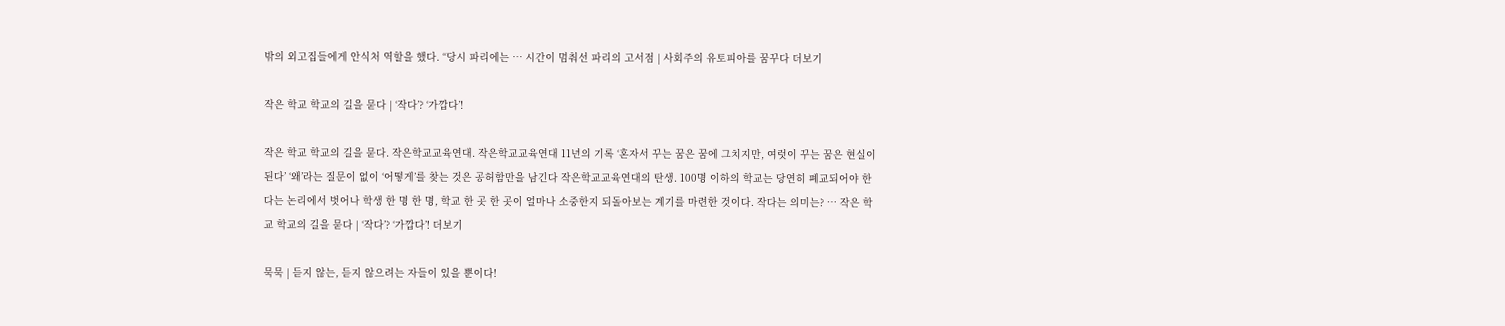밖의 외고집들에게 안식처 역할을 했다. “당시 파리에는 … 시간이 멈춰선 파리의 고서점 | 사회주의 유토피아를 꿈꾸다 더보기

작은 학교 학교의 길을 묻다 | ‘작다’? ‘가깝다’!

작은 학교 학교의 길을 묻다. 작은학교교육연대. 작은학교교육연대 11년의 기록 ‘혼자서 꾸는 꿈은 꿈에 그치지만, 여럿이 꾸는 꿈은 현실이 된다’ ‘왜’라는 질문이 없이 ‘어떻게’를 찾는 것은 공허함만을 남긴다 작은학교교육연대의 탄생. 100명 이하의 학교는 당연히 폐교되어야 한다는 논리에서 벗어나 학생 한 명 한 명, 학교 한 곳 한 곳이 얼마나 소중한지 되돌아보는 계기를 마련한 것이다. 작다는 의미는? … 작은 학교 학교의 길을 묻다 | ‘작다’? ‘가깝다’! 더보기

묵묵 | 듣지 않는, 듣지 않으려는 자들이 있을 뿐이다!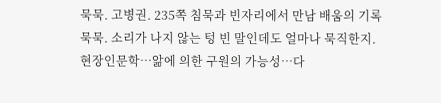묵묵. 고병권. 235쪽 침묵과 빈자리에서 만남 배움의 기록 묵묵. 소리가 나지 않는 텅 빈 말인데도 얼마나 묵직한지. 현장인문학…앎에 의한 구원의 가능성…다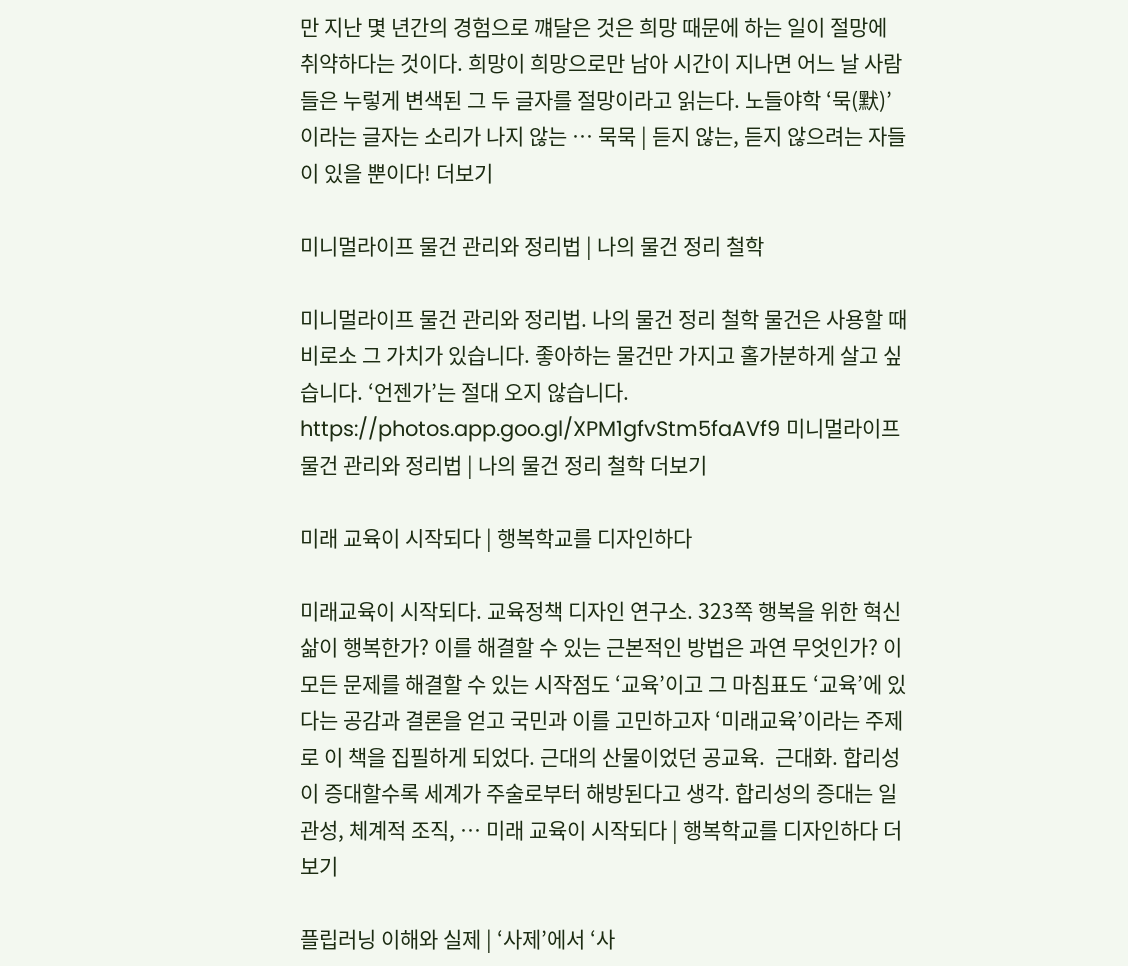만 지난 몇 년간의 경험으로 꺠달은 것은 희망 때문에 하는 일이 절망에 취약하다는 것이다. 희망이 희망으로만 남아 시간이 지나면 어느 날 사람들은 누렇게 변색된 그 두 글자를 절망이라고 읽는다. 노들야학 ‘묵(默)’이라는 글자는 소리가 나지 않는 … 묵묵 | 듣지 않는, 듣지 않으려는 자들이 있을 뿐이다! 더보기

미니멀라이프 물건 관리와 정리법 | 나의 물건 정리 철학

미니멀라이프 물건 관리와 정리법. 나의 물건 정리 철학 물건은 사용할 때 비로소 그 가치가 있습니다. 좋아하는 물건만 가지고 홀가분하게 살고 싶습니다. ‘언젠가’는 절대 오지 않습니다. https://photos.app.goo.gl/XPM1gfvStm5faAVf9 미니멀라이프 물건 관리와 정리법 | 나의 물건 정리 철학 더보기

미래 교육이 시작되다 | 행복학교를 디자인하다

미래교육이 시작되다. 교육정책 디자인 연구소. 323쪽 행복을 위한 혁신 삶이 행복한가? 이를 해결할 수 있는 근본적인 방법은 과연 무엇인가? 이 모든 문제를 해결할 수 있는 시작점도 ‘교육’이고 그 마침표도 ‘교육’에 있다는 공감과 결론을 얻고 국민과 이를 고민하고자 ‘미래교육’이라는 주제로 이 책을 집필하게 되었다. 근대의 산물이었던 공교육.  근대화. 합리성이 증대할수록 세계가 주술로부터 해방된다고 생각. 합리성의 증대는 일관성, 체계적 조직, … 미래 교육이 시작되다 | 행복학교를 디자인하다 더보기

플립러닝 이해와 실제 | ‘사제’에서 ‘사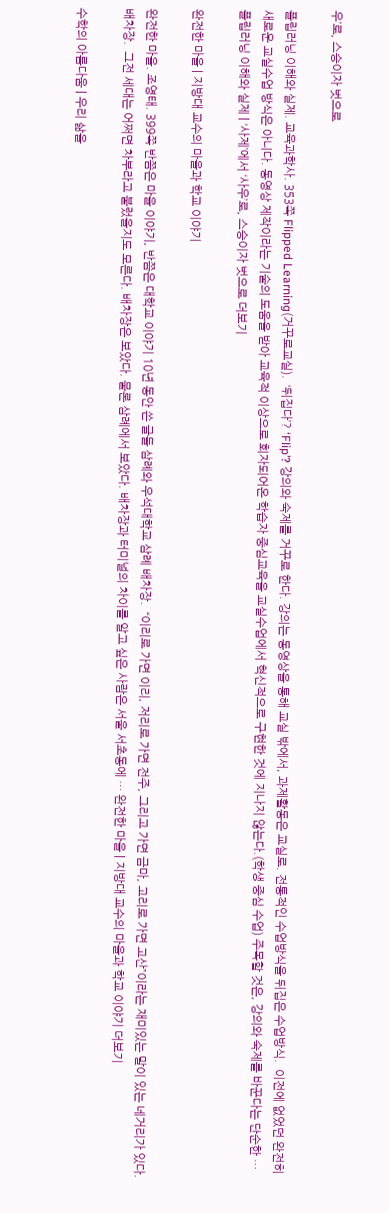우’로, 스승이자 벗으로

플립러닝 이해와 실제. 교육과학사. 353쪽 Flipped Learning(거꾸로교실).  ‘뒤집다’? ‘Flip’? 강의와 숙제를 거꾸로 한다. 강의는 동영상을 통해 교실 밖에서, 과제활동은 교실로. 전통적인 수업방식을 뒤집은 수업방식.  이전에 없었던 완전히 새로운 교실수업 방식은 아니다. 동영상 제작이라는 기술의 도움을 받아 교육적 이상으로 회자되어온 학습자 중심교육을 교실수업에서 혁신적으로 구현한 것에 지나지 않는다.(학생 중심 수업) 주목할 것은, 강의와 숙제를 바꾼다는 단순한 … 플립러닝 이해와 실제 | ‘사제’에서 ‘사우’로, 스승이자 벗으로 더보기

완전한 마을 | 지방대 교수의 마을과 학교 이야기

완전한 마을. 조영태. 399쪽 반쯤은 마을 이야기, 반쯤은 대학교 이야기 10년 동안 쓴 글들 삼례와 우석대학교 삼례 배차장.  “이리로 가면 이리, 저리로 가면 전주, 그리고 가면 금마, 고리로 가면 고산”이라는 재미있는 말이 있는 네거리가 있다. 배차장.  그전 세대는 어쩌면 차부라고 불렀을지도 모른다. 배차장은 보았다. 물론 삼례에서 보았다. 배차장과 터미널의 차이를 알고 싶은 사람은 서울 서초동에 … 완전한 마을 | 지방대 교수의 마을과 학교 이야기 더보기

수학의 아름다움 | 우리 삶을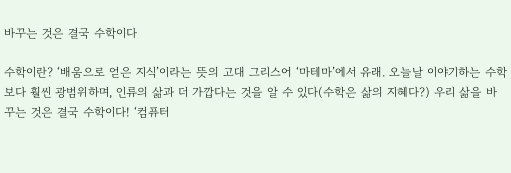바꾸는 것은 결국 수학이다

수학이란? ‘배움으로 얻은 지식’이라는 뜻의 고대 그리스어 ‘마테마’에서 유래. 오늘날 이야기하는 수학보다 훨씬 광범위하며, 인류의 삶과 더 가깝다는 것을 알 수 있다(수학은 삶의 지혜다?) 우리 삶을 바꾸는 것은 결국 수학이다! ‘컴퓨터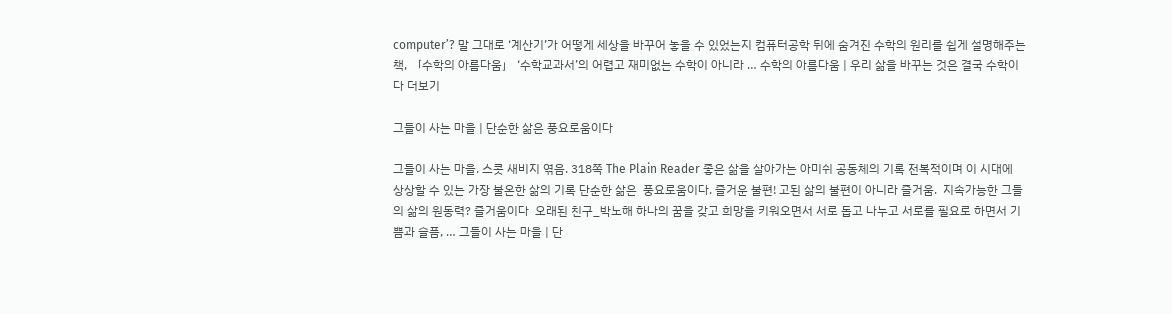computer’? 말 그대로 ‘계산기’가 어떻게 세상을 바꾸어 놓을 수 있었는지 컴퓨터공학 뒤에 숨겨진 수학의 원리를 쉽게 설명해주는 책, 「수학의 아름다움」 ‘수학교과서’의 어렵고 재미없는 수학이 아니라 … 수학의 아름다움 | 우리 삶을 바꾸는 것은 결국 수학이다 더보기

그들이 사는 마을 | 단순한 삶은 풍요로움이다

그들이 사는 마을. 스콧 새비지 엮음. 318쪽 The Plain Reader 좋은 삶을 살아가는 아미쉬 공동체의 기록 전복적이며 이 시대에 상상할 수 있는 가장 불온한 삶의 기록 단순한 삶은  풍요로움이다. 즐거운 불편! 고된 삶의 불편이 아니라 즐거움.  지속가능한 그들의 삶의 원동력? 즐거움이다  오래된 친구_박노해 하나의 꿈을 갖고 희망을 키워오면서 서로 돕고 나누고 서로를 필요로 하면서 기쁨과 슬픔, … 그들이 사는 마을 | 단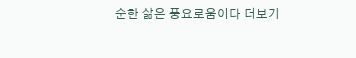순한 삶은 풍요로움이다 더보기